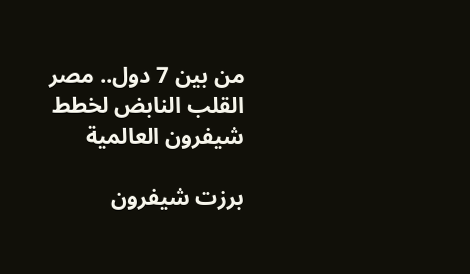من بين 7 دول.. مصر القلب النابض لخطط شيفرون العالمية

برزت شيفرون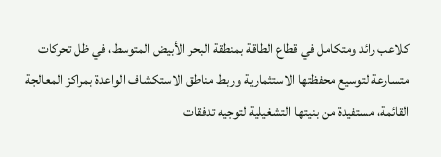كلاعب رائد ومتكامل في قطاع الطاقة بمنطقة البحر الأبيض المتوسط، في ظل تحركات متسارعة لتوسيع محفظتها الاستثمارية وربط مناطق الاستكشاف الواعدة بمراكز المعالجة القائمة، مستفيدة من بنيتها التشغيلية لتوجيه تدفقات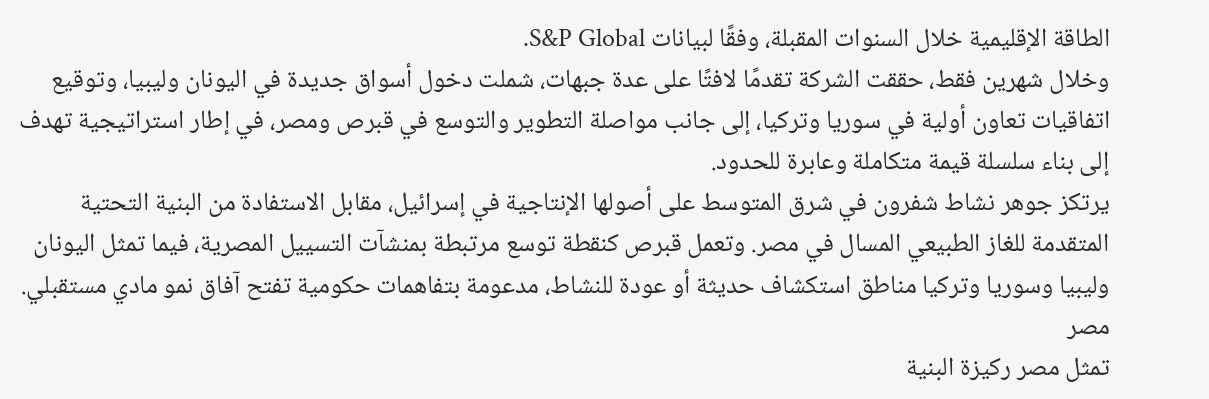الطاقة الإقليمية خلال السنوات المقبلة، وفقًا لبيانات S&P Global.
وخلال شهرين فقط، حققت الشركة تقدمًا لافتًا على عدة جبهات، شملت دخول أسواق جديدة في اليونان وليبيا، وتوقيع اتفاقيات تعاون أولية في سوريا وتركيا، إلى جانب مواصلة التطوير والتوسع في قبرص ومصر، في إطار استراتيجية تهدف إلى بناء سلسلة قيمة متكاملة وعابرة للحدود.
يرتكز جوهر نشاط شفرون في شرق المتوسط على أصولها الإنتاجية في إسرائيل، مقابل الاستفادة من البنية التحتية المتقدمة للغاز الطبيعي المسال في مصر. وتعمل قبرص كنقطة توسع مرتبطة بمنشآت التسييل المصرية، فيما تمثل اليونان وليبيا وسوريا وتركيا مناطق استكشاف حديثة أو عودة للنشاط، مدعومة بتفاهمات حكومية تفتح آفاق نمو مادي مستقبلي.
مصر
تمثل مصر ركيزة البنية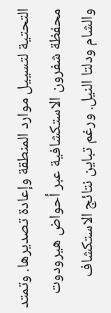التحتية لتسييل موارد المنطقة وإعادة تصديرها. وتمتد محفظة شفرون الاستكشافية عبر أحواض هيرودوت والشام ودلتا النيل. ورغم تباين نتائج الاستكشاف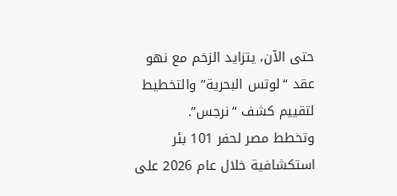حتى الآن، يتزايد الزخم مع نهو عقد “لوتس البحرية” والتخطيط لتقييم كشف “نرجس”.
وتخطط مصر لحفر 101 بئر استكشافية خلال عام 2026 على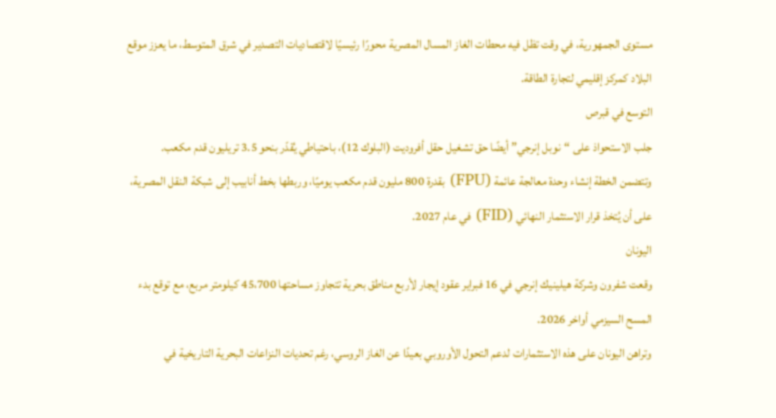مستوى الجمهورية، في وقت تظل فيه محطات الغاز المسال المصرية محورًا رئيسيًا لاقتصاديات التصدير في شرق المتوسط، ما يعزز موقع البلاد كمركز إقليمي لتجارة الطاقة.
التوسع في قبرص
جلب الاستحواذ على “نوبل إنرجي” أيضًا حق تشغيل حقل أفروديت (البلوك 12)، باحتياطي يُقدّر بنحو 3.5 تريليون قدم مكعب.
وتتضمن الخطة إنشاء وحدة معالجة عائمة (FPU) بقدرة 800 مليون قدم مكعب يوميًا، وربطها بخط أنابيب إلى شبكة النقل المصرية، على أن يُتخذ قرار الاستثمار النهائي (FID) في عام 2027.
اليونان
وقعت شفرون وشركة هيلينيك إنرجي في 16 فبراير عقود إيجار لأربع مناطق بحرية تتجاوز مساحتها 45،700 كيلومتر مربع، مع توقع بدء المسح السيزمي أواخر 2026.
وتراهن اليونان على هذه الاستثمارات لدعم التحول الأوروبي بعيدًا عن الغاز الروسي، رغم تحديات النزاعات البحرية التاريخية في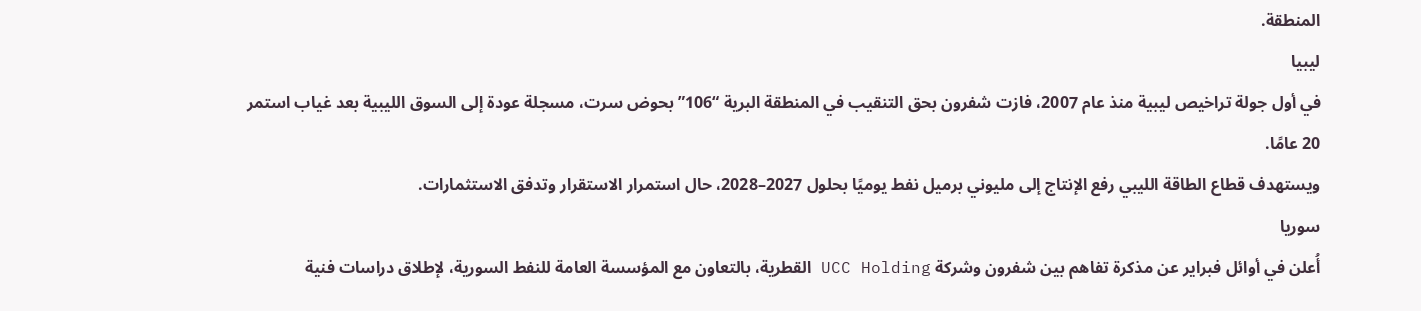المنطقة.
ليبيا
في أول جولة تراخيص ليبية منذ عام 2007، فازت شفرون بحق التنقيب في المنطقة البرية “106” بحوض سرت، مسجلة عودة إلى السوق الليبية بعد غياب استمر 20 عامًا.
ويستهدف قطاع الطاقة الليبي رفع الإنتاج إلى مليوني برميل نفط يوميًا بحلول 2027–2028، حال استمرار الاستقرار وتدفق الاستثمارات.
سوريا
أُعلن في أوائل فبراير عن مذكرة تفاهم بين شفرون وشركة UCC Holding القطرية، بالتعاون مع المؤسسة العامة للنفط السورية، لإطلاق دراسات فنية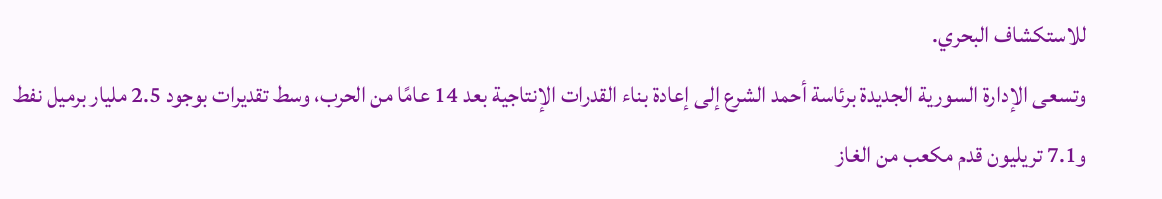للاستكشاف البحري.
وتسعى الإدارة السورية الجديدة برئاسة أحمد الشرع إلى إعادة بناء القدرات الإنتاجية بعد 14 عامًا من الحرب، وسط تقديرات بوجود 2.5 مليار برميل نفط و7.1 تريليون قدم مكعب من الغاز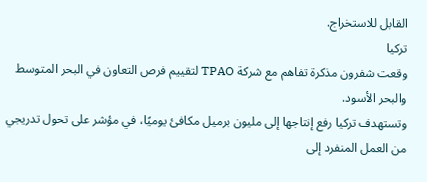القابل للاستخراج.
تركيا
وقعت شفرون مذكرة تفاهم مع شركة TPAO لتقييم فرص التعاون في البحر المتوسط والبحر الأسود.
وتستهدف تركيا رفع إنتاجها إلى مليون برميل مكافئ يوميًا، في مؤشر على تحول تدريجي من العمل المنفرد إلى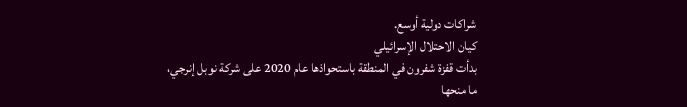شراكات دولية أوسع.
كيان الاحتلال الإسرائيلي
بدأت قفزة شفرون في المنطقة باستحواذها عام 2020 على شركة نوبل إنرجي، ما منحها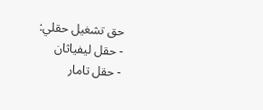حق تشغيل حقلي:
- حقل ليفياثان
- حقل تامار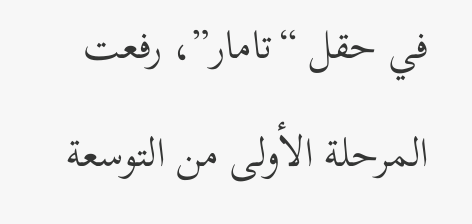في حقل “تامار”، رفعت المرحلة الأولى من التوسعة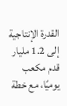القدرة الإنتاجية إلى 1.2 مليار قدم مكعب يوميًا، مع خطة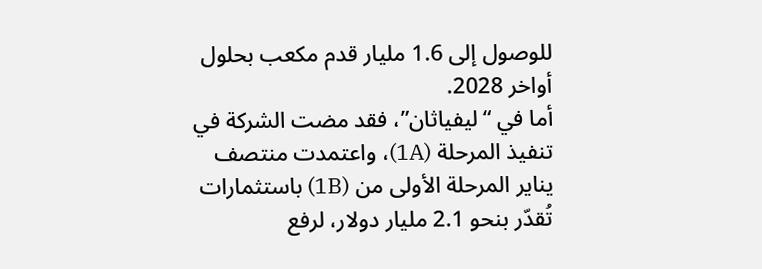للوصول إلى 1.6 مليار قدم مكعب بحلول أواخر 2028.
أما في “ليفياثان”، فقد مضت الشركة في تنفيذ المرحلة (1A)، واعتمدت منتصف يناير المرحلة الأولى من (1B) باستثمارات تُقدّر بنحو 2.1 مليار دولار، لرفع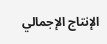الإنتاج الإجمالي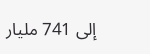إلى 741 مليار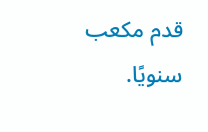قدم مكعب سنويًا.